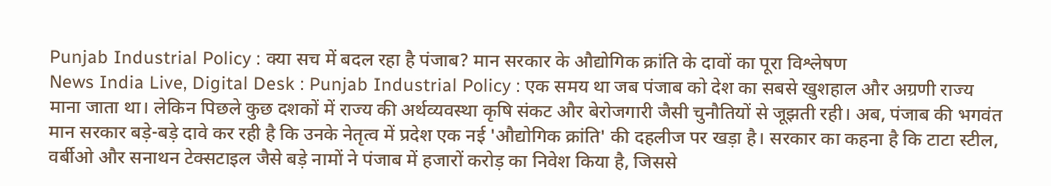Punjab Industrial Policy : क्या सच में बदल रहा है पंजाब? मान सरकार के औद्योगिक क्रांति के दावों का पूरा विश्लेषण
News India Live, Digital Desk : Punjab Industrial Policy : एक समय था जब पंजाब को देश का सबसे खुशहाल और अग्रणी राज्य माना जाता था। लेकिन पिछले कुछ दशकों में राज्य की अर्थव्यवस्था कृषि संकट और बेरोजगारी जैसी चुनौतियों से जूझती रही। अब, पंजाब की भगवंत मान सरकार बड़े-बड़े दावे कर रही है कि उनके नेतृत्व में प्रदेश एक नई 'औद्योगिक क्रांति' की दहलीज पर खड़ा है। सरकार का कहना है कि टाटा स्टील, वर्बीओ और सनाथन टेक्सटाइल जैसे बड़े नामों ने पंजाब में हजारों करोड़ का निवेश किया है, जिससे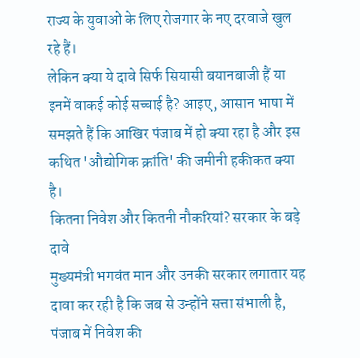राज्य के युवाओं के लिए रोजगार के नए दरवाजे खुल रहे हैं।
लेकिन क्या ये दावे सिर्फ सियासी बयानबाजी हैं या इनमें वाकई कोई सच्चाई है? आइए, आसान भाषा में समझते हैं कि आखिर पंजाब में हो क्या रहा है और इस कथित 'औद्योगिक क्रांति' की जमीनी हकीकत क्या है।
कितना निवेश और कितनी नौकरियां? सरकार के बड़े दावे
मुख्यमंत्री भगवंत मान और उनकी सरकार लगातार यह दावा कर रही है कि जब से उन्होंने सत्ता संभाली है, पंजाब में निवेश की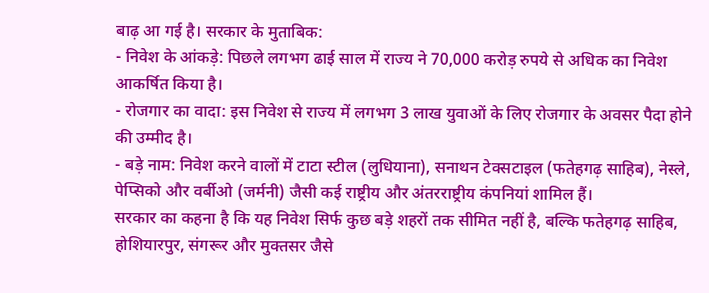बाढ़ आ गई है। सरकार के मुताबिक:
- निवेश के आंकड़े: पिछले लगभग ढाई साल में राज्य ने 70,000 करोड़ रुपये से अधिक का निवेश आकर्षित किया है।
- रोजगार का वादा: इस निवेश से राज्य में लगभग 3 लाख युवाओं के लिए रोजगार के अवसर पैदा होने की उम्मीद है।
- बड़े नाम: निवेश करने वालों में टाटा स्टील (लुधियाना), सनाथन टेक्सटाइल (फतेहगढ़ साहिब), नेस्ले, पेप्सिको और वर्बीओ (जर्मनी) जैसी कई राष्ट्रीय और अंतरराष्ट्रीय कंपनियां शामिल हैं।
सरकार का कहना है कि यह निवेश सिर्फ कुछ बड़े शहरों तक सीमित नहीं है, बल्कि फतेहगढ़ साहिब, होशियारपुर, संगरूर और मुक्तसर जैसे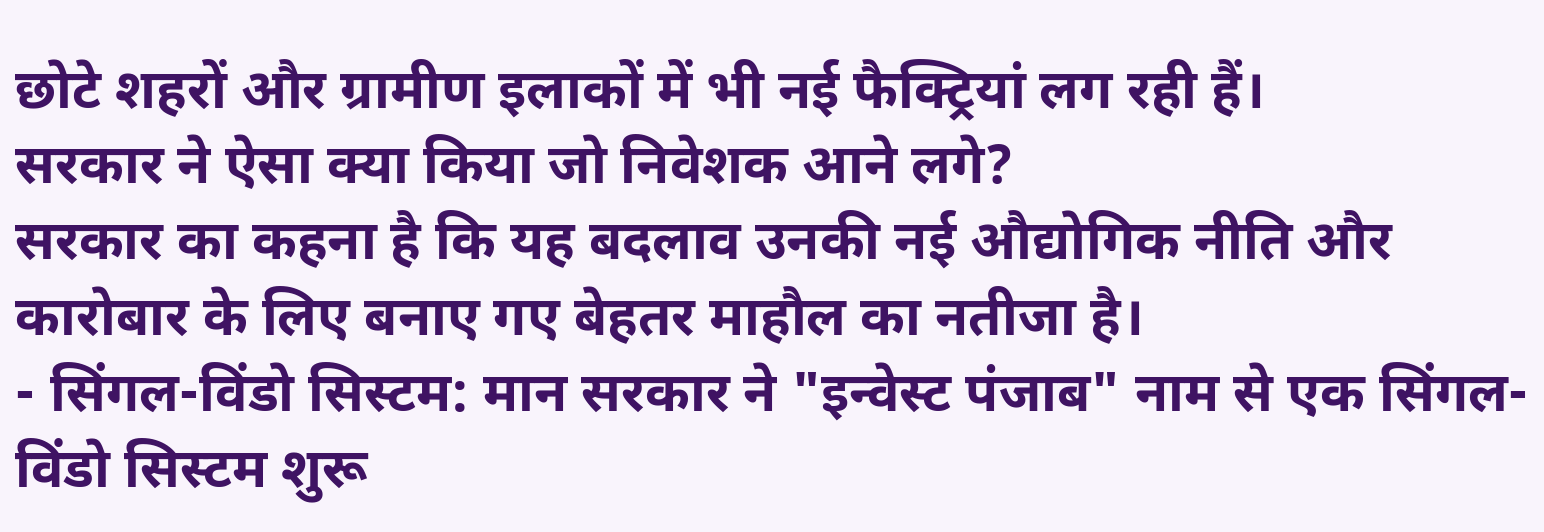छोटे शहरों और ग्रामीण इलाकों में भी नई फैक्ट्रियां लग रही हैं।
सरकार ने ऐसा क्या किया जो निवेशक आने लगे?
सरकार का कहना है कि यह बदलाव उनकी नई औद्योगिक नीति और कारोबार के लिए बनाए गए बेहतर माहौल का नतीजा है।
- सिंगल-विंडो सिस्टम: मान सरकार ने "इन्वेस्ट पंजाब" नाम से एक सिंगल-विंडो सिस्टम शुरू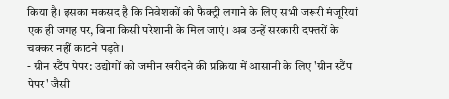किया है। इसका मकसद है कि निवेशकों को फैक्ट्री लगाने के लिए सभी जरूरी मंजूरियां एक ही जगह पर, बिना किसी परेशानी के मिल जाएं। अब उन्हें सरकारी दफ्तरों के चक्कर नहीं काटने पड़ते।
- ग्रीन स्टैंप पेपर: उद्योगों को जमीन खरीदने की प्रक्रिया में आसानी के लिए 'ग्रीन स्टैंप पेपर' जैसी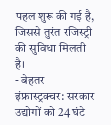पहल शुरू की गई है, जिससे तुरंत रजिस्ट्री की सुविधा मिलती है।
- बेहतर इंफ्रास्ट्रक्चर: सरकार उद्योगों को 24 घंटे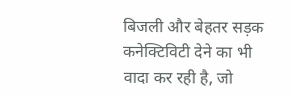बिजली और बेहतर सड़क कनेक्टिविटी देने का भी वादा कर रही है, जो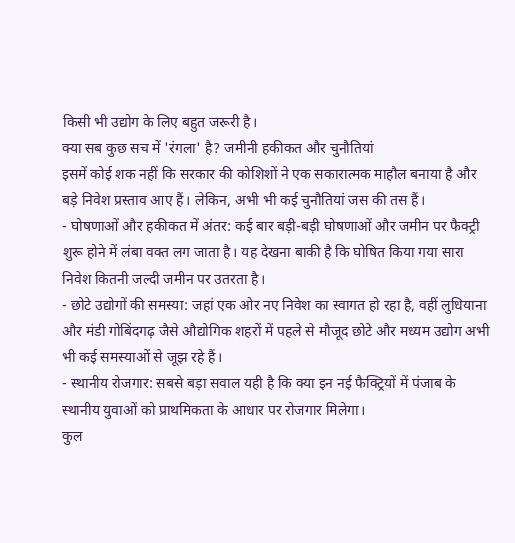किसी भी उद्योग के लिए बहुत जरूरी है।
क्या सब कुछ सच में 'रंगला' है? जमीनी हकीकत और चुनौतियां
इसमें कोई शक नहीं कि सरकार की कोशिशों ने एक सकारात्मक माहौल बनाया है और बड़े निवेश प्रस्ताव आए हैं। लेकिन, अभी भी कई चुनौतियां जस की तस हैं।
- घोषणाओं और हकीकत में अंतर: कई बार बड़ी-बड़ी घोषणाओं और जमीन पर फैक्ट्री शुरू होने में लंबा वक्त लग जाता है। यह देखना बाकी है कि घोषित किया गया सारा निवेश कितनी जल्दी जमीन पर उतरता है।
- छोटे उद्योगों की समस्या: जहां एक ओर नए निवेश का स्वागत हो रहा है, वहीं लुधियाना और मंडी गोबिंदगढ़ जैसे औद्योगिक शहरों में पहले से मौजूद छोटे और मध्यम उद्योग अभी भी कई समस्याओं से जूझ रहे हैं।
- स्थानीय रोजगार: सबसे बड़ा सवाल यही है कि क्या इन नई फैक्ट्रियों में पंजाब के स्थानीय युवाओं को प्राथमिकता के आधार पर रोजगार मिलेगा।
कुल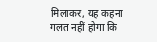मिलाकर, यह कहना गलत नहीं होगा कि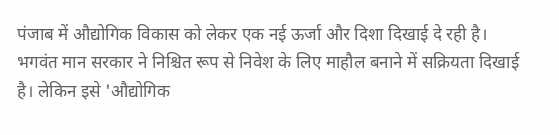पंजाब में औद्योगिक विकास को लेकर एक नई ऊर्जा और दिशा दिखाई दे रही है। भगवंत मान सरकार ने निश्चित रूप से निवेश के लिए माहौल बनाने में सक्रियता दिखाई है। लेकिन इसे 'औद्योगिक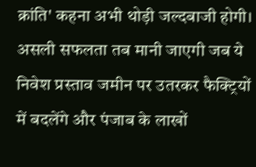क्रांति' कहना अभी थोड़ी जल्दबाजी होगी। असली सफलता तब मानी जाएगी जब ये निवेश प्रस्ताव जमीन पर उतरकर फैक्ट्रियों में बदलेंगे और पंजाब के लाखों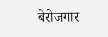बेरोजगार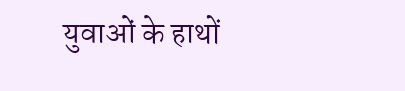युवाओं के हाथों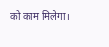को काम मिलेगा।